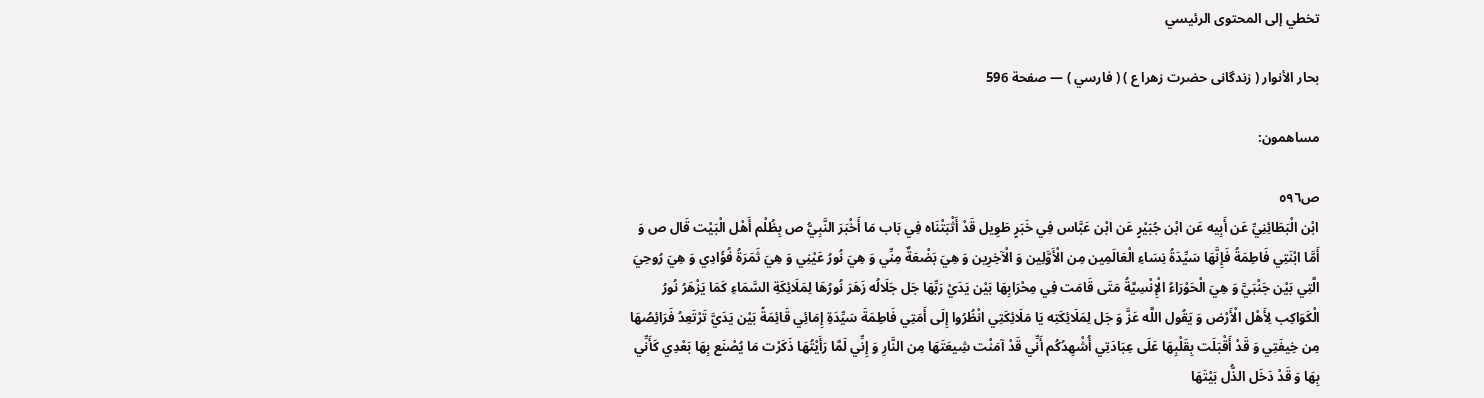تخطي إلى المحتوى الرئيسي

بحار الأنوار ( زندگانى حضرت زهرا ع ) ( فارسي ) — صفحة 596

مساهمون:

ص٥٩٦
ابْن الْبَطَائِنِيِّ عَن أَبِيه عَن ابْن جُبَيْرٍ عَن ابْن عَبَّاس فِي خَبَرٍ طَوِيل قَدْ أَثْبَتْنَاه فِي بَاب مَا أَخْبَرَ النَّبِيُّ ص بِظُلْم أَهْل الْبَيْت قَال ص وَ أَمَّا ابْنَتِي فَاطِمَةُ فَإِنَّهَا سَيِّدَةُ نِسَاءِ الْعَالَمِين مِن الْأَوَّلِين وَ الْآخِرِين وَ هِيَ بَضْعَةٌ مِنِّي وَ هِيَ نُورُ عَيْنِي وَ هِيَ ثَمَرَةُ فُؤَادِي وَ هِيَ رُوحِيَ الَّتِي بَيْن جَنْبَيَّ وَ هِيَ الْحَوْرَاءُ الْإِنْسِيَّةُ مَتَى قَامَت فِي مِحْرَابِهَا بَيْن يَدَيْ رَبِّهَا جَل جَلَالُه زَهَرَ نُورُهَا لِمَلَائِكَةِ السَّمَاءِ كَمَا يَزْهَرُ نُورُ الْكَوَاكِب لِأَهْل الْأَرْض وَ يَقُول اللَّه عَزَّ وَ جَل لِمَلَائِكَتِه يَا مَلَائِكَتِي انْظُرُوا إِلَى أَمَتِي فَاطِمَةَ سَيِّدَةِ إِمَائِي قَائِمَةً بَيْن يَدَيَّ تَرْتَعِدُ فَرَائِصُهَا مِن خِيفَتِي وَ قَدْ أَقْبَلَت بِقَلْبِهَا عَلَى عِبَادَتِي أُشْهِدُكُم أَنِّي قَدْ آمَنْت شِيعَتَهَا مِن النَّارِ وَ إِنِّي لَمَّا رَأَيْتُهَا ذَكَرْت مَا يُصْنَع بِهَا بَعْدِي كَأَنِّي بِهَا وَ قَدْ دَخَل الذُّل بَيْتَهَا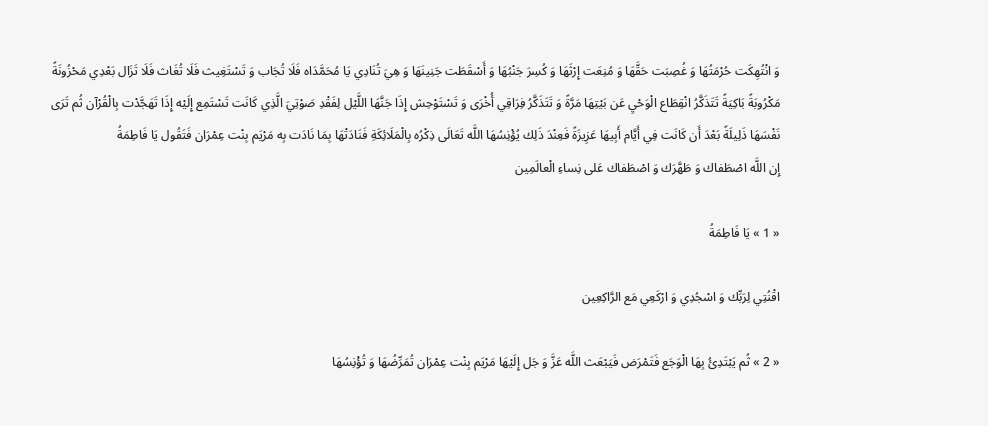وَ انْتُهِكَت حُرْمَتُهَا وَ غُصِبَت حَقَّهَا وَ مُنِعَت إِرْثَهَا وَ كُسِرَ جَنْبُهَا وَ أَسْقَطَت جَنِينَهَا وَ هِيَ تُنَادِي يَا مُحَمَّدَاه فَلَا تُجَاب وَ تَسْتَغِيث فَلَا تُغَاث فَلَا تَزَال بَعْدِي مَحْزُونَةً مَكْرُوبَةً بَاكِيَةً تَتَذَكَّرُ انْقِطَاع الْوَحْيِ عَن بَيْتِهَا مَرَّةً وَ تَتَذَكَّرُ فِرَاقِي أُخْرَى وَ تَسْتَوْحِش إِذَا جَنَّهَا اللَّيْل لِفَقْدِ صَوْتِيَ الَّذِي كَانَت تَسْتَمِع إِلَيْه إِذَا تَهَجَّدْت بِالْقُرْآن ثُم تَرَى نَفْسَهَا ذَلِيلَةً بَعْدَ أَن كَانَت فِي أَيَّام أَبِيهَا عَزِيزَةً فَعِنْدَ ذَلِك يُؤْنِسُهَا اللَّه تَعَالَى ذِكْرُه بِالْمَلَائِكَةِ فَنَادَتْهَا بِمَا نَادَت بِه مَرْيَم بِنْت عِمْرَان فَتَقُول يَا فَاطِمَةُ
إِن اللَّه اصْطَفاك وَ طَهَّرَك وَ اصْطَفاك عَلى نِساءِ الْعالَمِين

« 1 » يَا فَاطِمَةُ

اقْنُتِي لِرَبِّك وَ اسْجُدِي وَ ارْكَعِي مَع الرَّاكِعِين

« 2 » ثُم يَبْتَدِئُ بِهَا الْوَجَع فَتَمْرَض فَيَبْعَث اللَّه عَزَّ وَ جَل إِلَيْهَا مَرْيَم بِنْت عِمْرَان تُمَرِّضُهَا وَ تُؤْنِسُهَا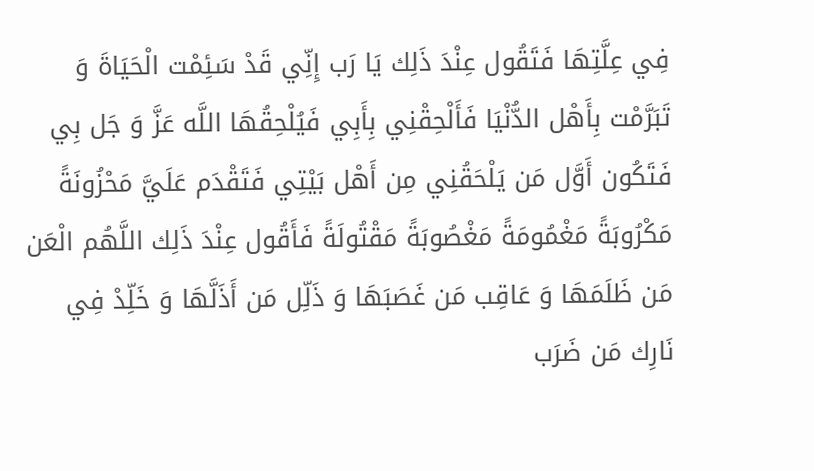فِي عِلَّتِهَا فَتَقُول عِنْدَ ذَلِك يَا رَب إِنِّي قَدْ سَئِمْت الْحَيَاةَ وَ تَبَرَّمْت بِأَهْل الدُّنْيَا فَأَلْحِقْنِي بِأَبِي فَيُلْحِقُهَا اللَّه عَزَّ وَ جَل بِي فَتَكُون أَوَّل مَن يَلْحَقُنِي مِن أَهْل بَيْتِي فَتَقْدَم عَلَيَّ مَحْزُونَةً مَكْرُوبَةً مَغْمُومَةً مَغْصُوبَةً مَقْتُولَةً فَأَقُول عِنْدَ ذَلِك اللَّهُم الْعَن مَن ظَلَمَهَا وَ عَاقِب مَن غَصَبَهَا وَ ذَلِّل مَن أَذَلَّهَا وَ خَلِّدْ فِي نَارِك مَن ضَرَب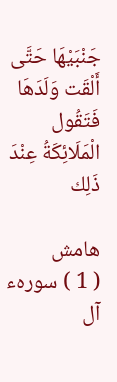جَنْبَيْهَا حَتَّى أَلْقَت وَلَدَهَا فَتَقُول الْمَلَائِكَةُ عِنْدَ ذَلِك

هامش
( 1 ) سورهء آل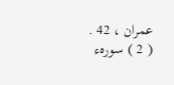عمران ، 42 .
( 2 ) سورهء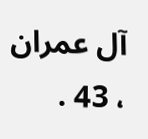آل عمران ، 43 .